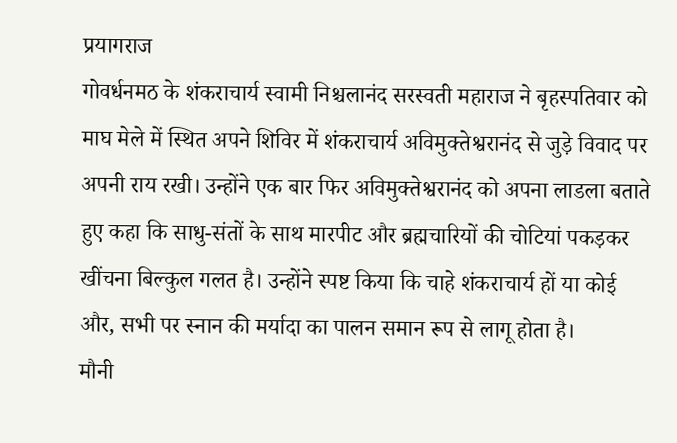प्रयागराज
गोवर्धनमठ के शंकराचार्य स्वामी निश्चलानंद सरस्वती महाराज ने बृहस्पतिवार को माघ मेले में स्थित अपने शिविर में शंकराचार्य अविमुक्तेश्वरानंद से जुड़े विवाद पर अपनी राय रखी। उन्होंने एक बार फिर अविमुक्तेश्वरानंद को अपना लाडला बताते हुए कहा कि साधु-संतों के साथ मारपीट और ब्रह्मचारियों की चोटियां पकड़कर खींचना बिल्कुल गलत है। उन्होंने स्पष्ट किया कि चाहे शंकराचार्य हों या कोई और, सभी पर स्नान की मर्यादा का पालन समान रूप से लागू होता है।
मौनी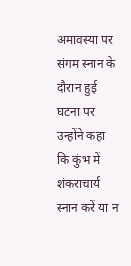अमावस्या पर संगम स्नान के दौरान हुई घटना पर उन्होंने कहा कि कुंभ में शंकराचार्य स्नान करें या न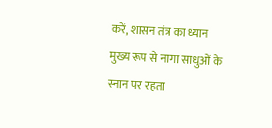करें, शासन तंत्र का ध्यान मुख्य रूप से नागा साधुओं के स्नान पर रहता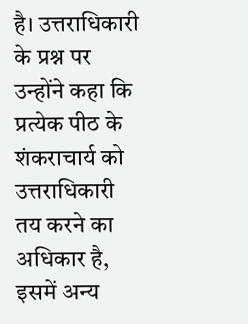है। उत्तराधिकारी के प्रश्न पर उन्होंने कहा कि प्रत्येक पीठ के शंकराचार्य को उत्तराधिकारी तय करने का अधिकार है, इसमें अन्य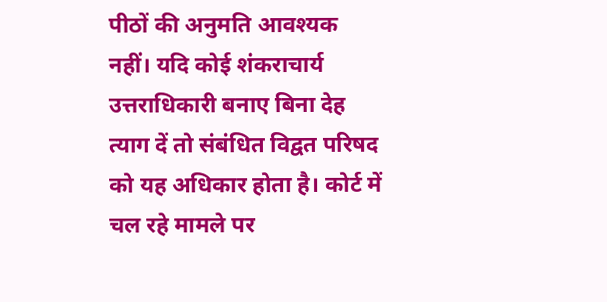पीठों की अनुमति आवश्यक नहीं। यदि कोई शंकराचार्य उत्तराधिकारी बनाए बिना देह त्याग दें तो संबंधित विद्वत परिषद को यह अधिकार होता है। कोर्ट में चल रहे मामले पर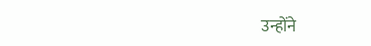उन्होंने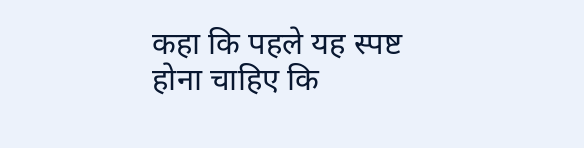कहा कि पहले यह स्पष्ट होना चाहिए कि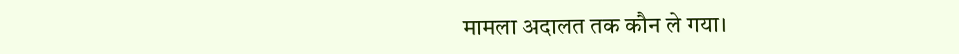मामला अदालत तक कौन ले गया।